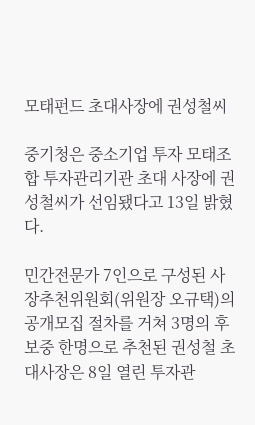모태펀드 초대사장에 권성철씨

중기청은 중소기업 투자 모태조합 투자관리기관 초대 사장에 권성철씨가 선임됐다고 13일 밝혔다.

민간전문가 7인으로 구성된 사장추천위원회(위원장 오규택)의 공개모집 절차를 거쳐 3명의 후보중 한명으로 추천된 권성철 초대사장은 8일 열린 투자관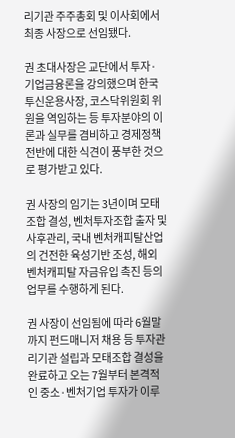리기관 주주총회 및 이사회에서 최종 사장으로 선임됐다.

권 초대사장은 교단에서 투자·기업금융론을 강의했으며 한국투신운용사장, 코스닥위원회 위원을 역임하는 등 투자분야의 이론과 실무를 겸비하고 경제정책 전반에 대한 식견이 풍부한 것으로 평가받고 있다.

권 사장의 임기는 3년이며 모태조합 결성, 벤처투자조합 출자 및 사후관리, 국내 벤처캐피탈산업의 건전한 육성기반 조성, 해외 벤처캐피탈 자금유입 촉진 등의 업무를 수행하게 된다.

권 사장이 선임됨에 따라 6월말까지 펀드매니저 채용 등 투자관리기관 설립과 모태조합 결성을 완료하고 오는 7월부터 본격적인 중소·벤처기업 투자가 이루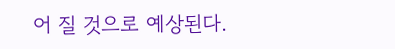어 질 것으로 예상된다.